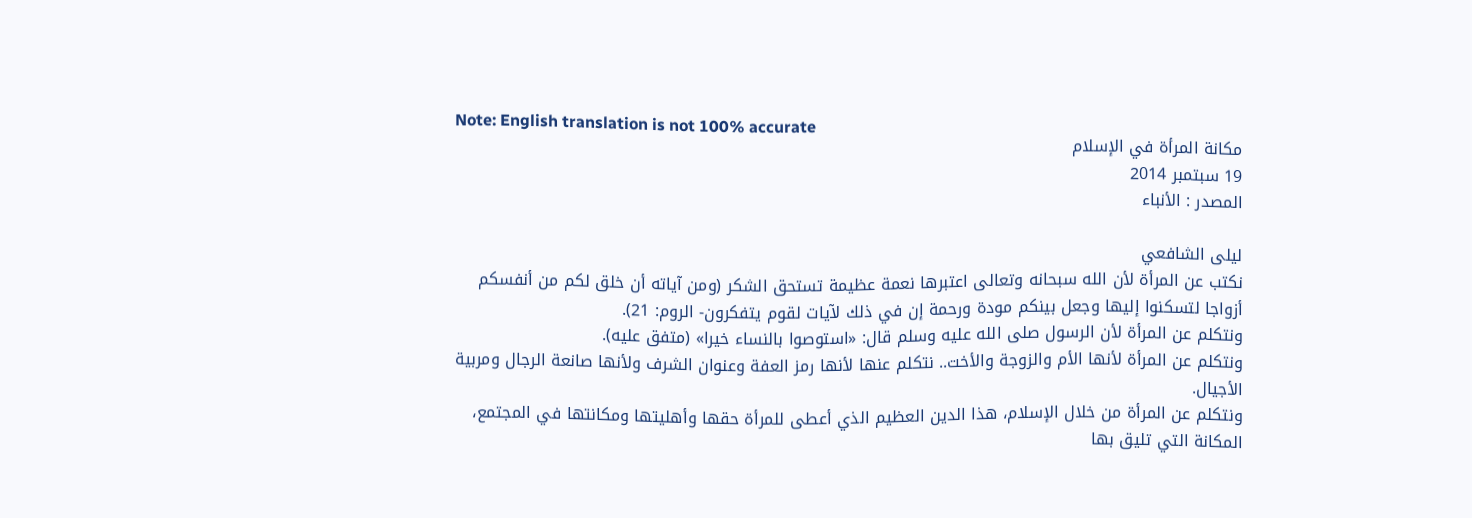Note: English translation is not 100% accurate
مكانة المرأة في الإسلام
19 سبتمبر 2014
المصدر : الأنباء

ليلى الشافعي
نكتب عن المرأة لأن الله سبحانه وتعالى اعتبرها نعمة عظيمة تستحق الشكر (ومن آياته أن خلق لكم من أنفسكم أزواجا لتسكنوا إليها وجعل بينكم مودة ورحمة إن في ذلك لآيات لقوم يتفكرون- الروم: 21).
ونتكلم عن المرأة لأن الرسول صلى الله عليه وسلم قال: «استوصوا بالنساء خيرا» (متفق عليه).
ونتكلم عن المرأة لأنها الأم والزوجة والأخت.. نتكلم عنها لأنها رمز العفة وعنوان الشرف ولأنها صانعة الرجال ومربية الأجيال.
ونتكلم عن المرأة من خلال الإسلام، هذا الدين العظيم الذي أعطى للمرأة حقها وأهليتها ومكانتها في المجتمع، المكانة التي تليق بها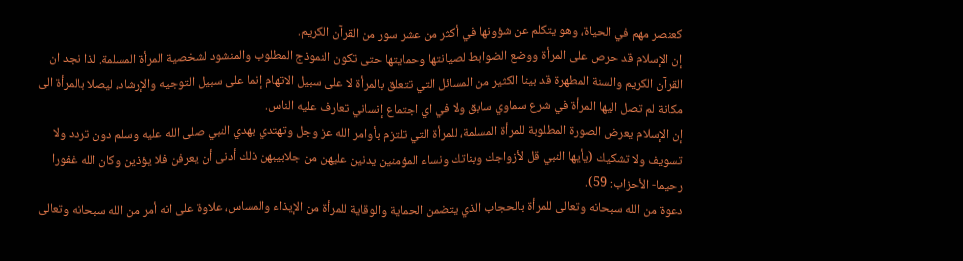كعنصر مهم في الحياة، وهو يتكلم عن شؤونها في أكثر من عشر سور من القرآن الكريم.
إن الإسلام قد حرص على المرأة ووضع الضوابط لصيانتها وحمايتها حتى تكون النموذج المطلوب والمنشود لشخصية المرأة المسلمة. لذا نجد ان القرآن الكريم والسنة المطهرة قد بينا الكثير من المسائل التي تتعلق بالمرأة لا على سبيل الاتهام إنما على سبيل التوجيه والإرشاد، ليصلا بالمرأة الى مكانة لم تصل اليها المرأة في شرع سماوي سابق ولا في اي اجتماع إنساني تعارف عليه الناس.
إن الإسلام يعرض الصورة المطلوبة للمرأة المسلمة، للمرأة التي تلتزم بأوامر الله عز وجل وتهتدي بهدي النبي صلى الله عليه وسلم دون تردد ولا تسويف ولا تشكيك (يأيها النبي قل لأزواجك وبناتك ونساء المؤمنين يدنين عليهن من جلابيبهن ذلك أدنى أن يعرفن فلا يؤذين وكان الله غفورا رحيما- الأحزاب: 59).
دعوة من الله سبحانه وتعالى للمرأة بالحجاب الذي يتضمن الحماية والوقاية للمرأة من الإيذاء والمساس، علاوة على انه أمر من الله سبحانه وتعالى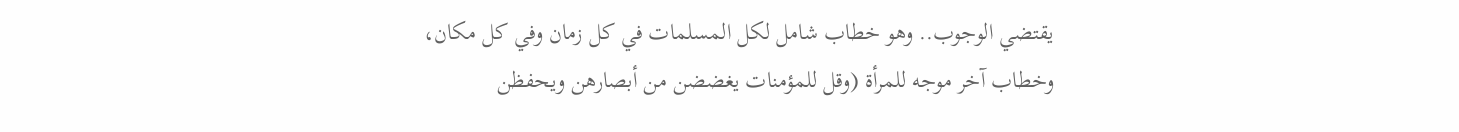يقتضي الوجوب.. وهو خطاب شامل لكل المسلمات في كل زمان وفي كل مكان، وخطاب آخر موجه للمرأة (وقل للمؤمنات يغضضن من أبصارهن ويحفظن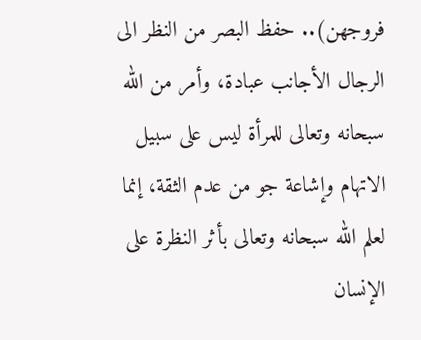فروجهن).. حفظ البصر من النظر الى الرجال الأجانب عبادة، وأمر من الله سبحانه وتعالى للمرأة ليس على سبيل الاتهام وإشاعة جو من عدم الثقة، إنما لعلم الله سبحانه وتعالى بأثر النظرة على الإنسان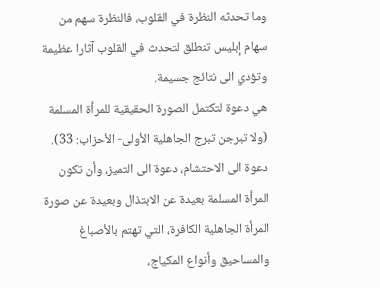وما تحدثه النظرة في القلوب، فالنظرة سهم من سهام إبليس تنطلق لتحدث في القلوب آثارا عظيمة وتؤدي الى نتائج جسيمة.
هي دعوة لتكتمل الصورة الحقيقية للمرأة المسلمة (ولا تبرجن تبرج الجاهلية الأولى- الأحزاب: 33).
دعوة الى الاحتشام، دعوة الى التميز، وأن تكون المرأة المسلمة بعيدة عن الابتذال وبعيدة عن صورة المرأة الجاهلية الكافرة، التي تهتم بالأصباغ والمساحيق وأنواع المكياج،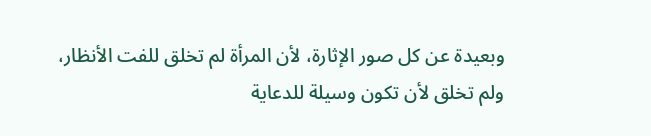وبعيدة عن كل صور الإثارة، لأن المرأة لم تخلق للفت الأنظار، ولم تخلق لأن تكون وسيلة للدعاية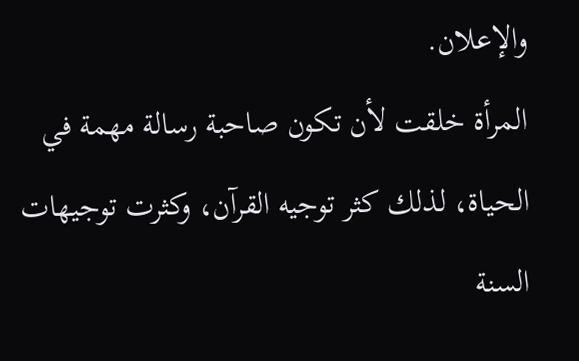والإعلان.
المرأة خلقت لأن تكون صاحبة رسالة مهمة في الحياة، لذلك كثر توجيه القرآن، وكثرت توجيهات السنة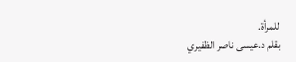للمرأة.
بقلم د.عيسى ناصر الظفيري